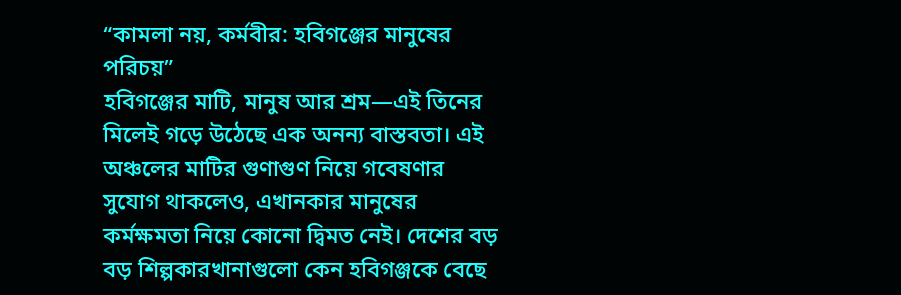“কামলা নয়, কর্মবীর: হবিগঞ্জের মানুষের পরিচয়”
হবিগঞ্জের মাটি, মানুষ আর শ্রম—এই তিনের মিলেই গড়ে উঠেছে এক অনন্য বাস্তবতা। এই অঞ্চলের মাটির গুণাগুণ নিয়ে গবেষণার সুযোগ থাকলেও, এখানকার মানুষের কর্মক্ষমতা নিয়ে কোনো দ্বিমত নেই। দেশের বড় বড় শিল্পকারখানাগুলো কেন হবিগঞ্জকে বেছে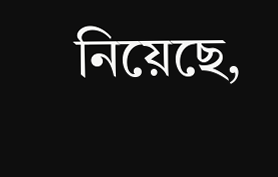নিয়েছে,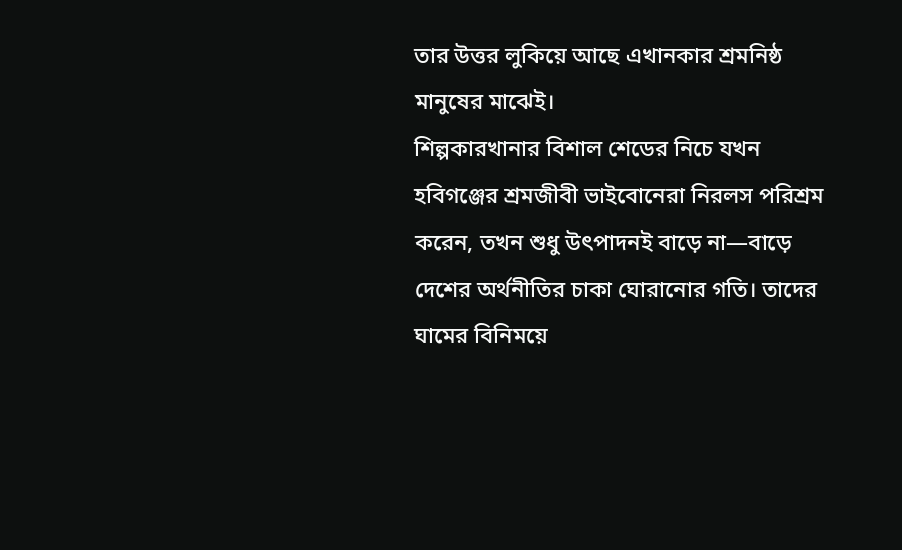তার উত্তর লুকিয়ে আছে এখানকার শ্রমনিষ্ঠ মানুষের মাঝেই।
শিল্পকারখানার বিশাল শেডের নিচে যখন হবিগঞ্জের শ্রমজীবী ভাইবোনেরা নিরলস পরিশ্রম করেন, তখন শুধু উৎপাদনই বাড়ে না—বাড়ে দেশের অর্থনীতির চাকা ঘোরানোর গতি। তাদের ঘামের বিনিময়ে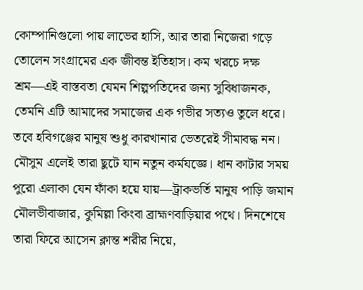কোম্পানিগুলো পায় লাভের হাসি, আর তারা নিজেরা গড়ে তোলেন সংগ্রামের এক জীবন্ত ইতিহাস। কম খরচে দক্ষ শ্রম—এই বাস্তবতা যেমন শিল্পপতিদের জন্য সুবিধাজনক, তেমনি এটি আমাদের সমাজের এক গভীর সত্যও তুলে ধরে।
তবে হবিগঞ্জের মানুষ শুধু কারখানার ভেতরেই সীমাবদ্ধ নন। মৌসুম এলেই তারা ছুটে যান নতুন কর্মযজ্ঞে। ধান কাটার সময় পুরো এলাকা যেন ফাঁকা হয়ে যায়—ট্রাকভর্তি মানুষ পাড়ি জমান মৌলভীবাজার, কুমিল্লা কিংবা ব্রাহ্মণবাড়িয়ার পথে। দিনশেষে তারা ফিরে আসেন ক্লান্ত শরীর নিয়ে,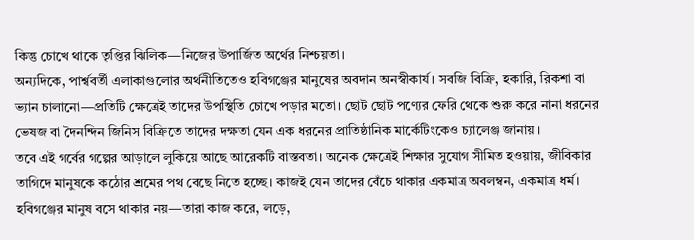কিন্তু চোখে থাকে তৃপ্তির ঝিলিক—নিজের উপার্জিত অর্থের নিশ্চয়তা।
অন্যদিকে, পার্শ্ববর্তী এলাকাগুলোর অর্থনীতিতেও হবিগঞ্জের মানুষের অবদান অনস্বীকার্য। সবজি বিক্রি, হকারি, রিকশা বা ভ্যান চালানো—প্রতিটি ক্ষেত্রেই তাদের উপস্থিতি চোখে পড়ার মতো। ছোট ছোট পণ্যের ফেরি থেকে শুরু করে নানা ধরনের ভেষজ বা দৈনন্দিন জিনিস বিক্রিতে তাদের দক্ষতা যেন এক ধরনের প্রাতিষ্ঠানিক মার্কেটিংকেও চ্যালেঞ্জ জানায়।
তবে এই গর্বের গল্পের আড়ালে লুকিয়ে আছে আরেকটি বাস্তবতা। অনেক ক্ষেত্রেই শিক্ষার সুযোগ সীমিত হওয়ায়, জীবিকার তাগিদে মানুষকে কঠোর শ্রমের পথ বেছে নিতে হচ্ছে। কাজই যেন তাদের বেঁচে থাকার একমাত্র অবলম্বন, একমাত্র ধর্ম।
হবিগঞ্জের মানুষ বসে থাকার নয়—তারা কাজ করে, লড়ে,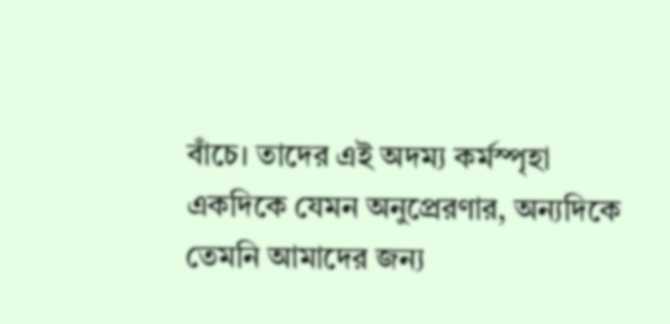বাঁচে। তাদের এই অদম্য কর্মস্পৃহা একদিকে যেমন অনুপ্রেরণার, অন্যদিকে তেমনি আমাদের জন্য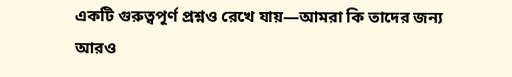একটি গুরুত্বপূর্ণ প্রশ্নও রেখে যায়—আমরা কি তাদের জন্য আরও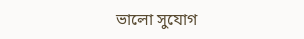ভালো সুযোগ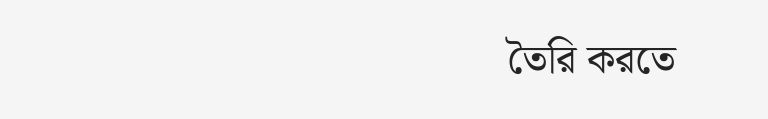তৈরি করতে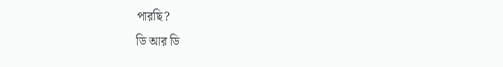পারছি?
ডি আর ডি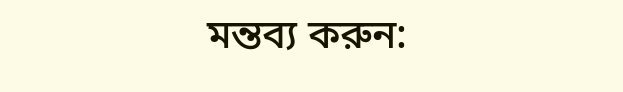মন্তব্য করুন: